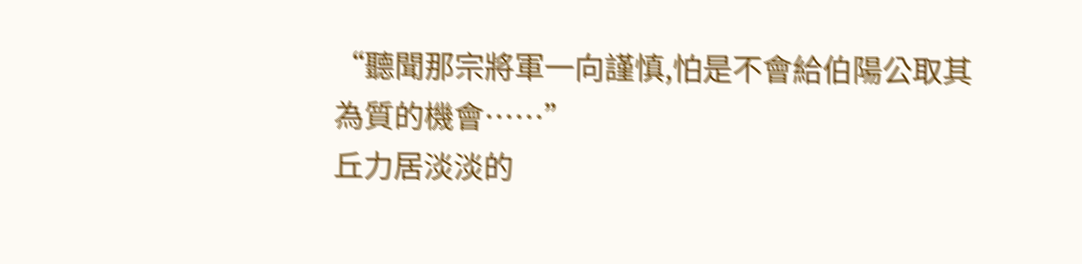“聽聞那宗將軍一向謹慎,怕是不會給伯陽公取其為質的機會……”
丘力居淡淡的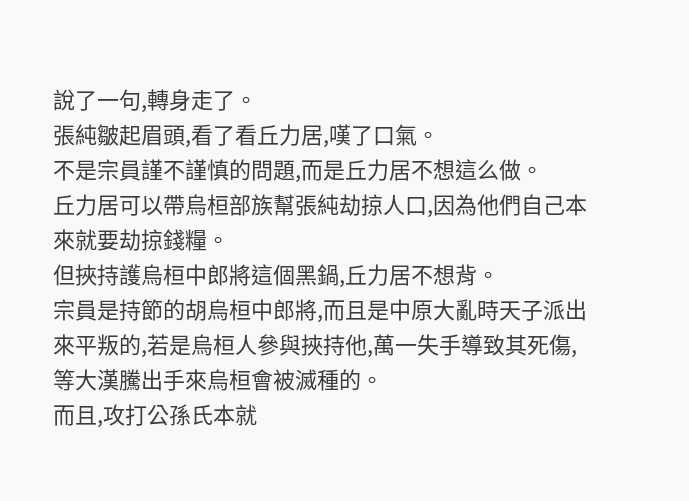說了一句,轉身走了。
張純皺起眉頭,看了看丘力居,嘆了口氣。
不是宗員謹不謹慎的問題,而是丘力居不想這么做。
丘力居可以帶烏桓部族幫張純劫掠人口,因為他們自己本來就要劫掠錢糧。
但挾持護烏桓中郎將這個黑鍋,丘力居不想背。
宗員是持節的胡烏桓中郎將,而且是中原大亂時天子派出來平叛的,若是烏桓人參與挾持他,萬一失手導致其死傷,等大漢騰出手來烏桓會被滅種的。
而且,攻打公孫氏本就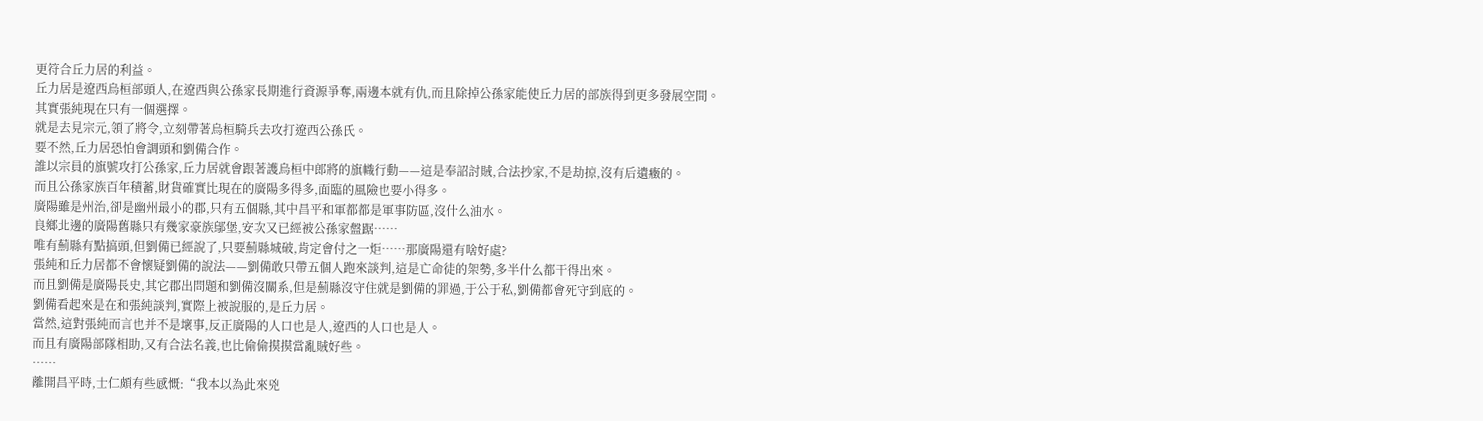更符合丘力居的利益。
丘力居是遼西烏桓部頭人,在遼西與公孫家長期進行資源爭奪,兩邊本就有仇,而且除掉公孫家能使丘力居的部族得到更多發展空間。
其實張純現在只有一個選擇。
就是去見宗元,領了將令,立刻帶著烏桓騎兵去攻打遼西公孫氏。
要不然,丘力居恐怕會調頭和劉備合作。
誰以宗員的旗號攻打公孫家,丘力居就會跟著護烏桓中郎將的旗幟行動——這是奉詔討賊,合法抄家,不是劫掠,沒有后遺癥的。
而且公孫家族百年積蓄,財貨確實比現在的廣陽多得多,面臨的風險也要小得多。
廣陽雖是州治,卻是幽州最小的郡,只有五個縣,其中昌平和軍都都是軍事防區,沒什么油水。
良鄉北邊的廣陽舊縣只有幾家豪族鄔堡,安次又已經被公孫家盤踞……
唯有薊縣有點搞頭,但劉備已經說了,只要薊縣城破,肯定會付之一炬……那廣陽還有啥好處?
張純和丘力居都不會懷疑劉備的說法——劉備敢只帶五個人跑來談判,這是亡命徒的架勢,多半什么都干得出來。
而且劉備是廣陽長史,其它郡出問題和劉備沒關系,但是薊縣沒守住就是劉備的罪過,于公于私,劉備都會死守到底的。
劉備看起來是在和張純談判,實際上被說服的,是丘力居。
當然,這對張純而言也并不是壞事,反正廣陽的人口也是人,遼西的人口也是人。
而且有廣陽部隊相助,又有合法名義,也比偷偷摸摸當亂賊好些。
……
離開昌平時,士仁頗有些感慨:“我本以為此來兇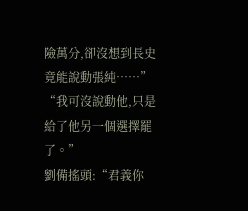險萬分,卻沒想到長史竟能說動張純……”
“我可沒說動他,只是給了他另一個選擇罷了。”
劉備搖頭:“君義你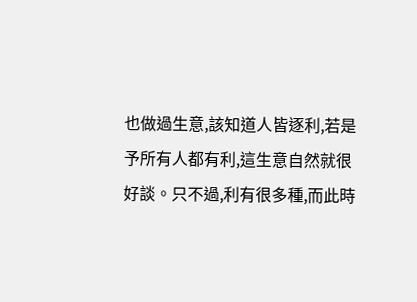也做過生意,該知道人皆逐利,若是予所有人都有利,這生意自然就很好談。只不過,利有很多種,而此時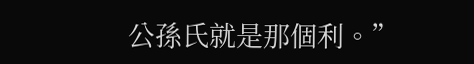公孫氏就是那個利。”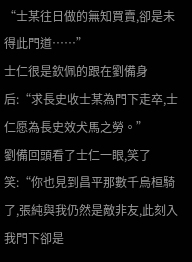“士某往日做的無知買賣,卻是未得此門道……”
士仁很是欽佩的跟在劉備身后:“求長史收士某為門下走卒,士仁愿為長史效犬馬之勞。”
劉備回頭看了士仁一眼,笑了笑:“你也見到昌平那數千烏桓騎了,張純與我仍然是敵非友,此刻入我門下卻是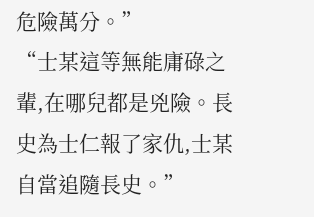危險萬分。”
“士某這等無能庸碌之輩,在哪兒都是兇險。長史為士仁報了家仇,士某自當追隨長史。”